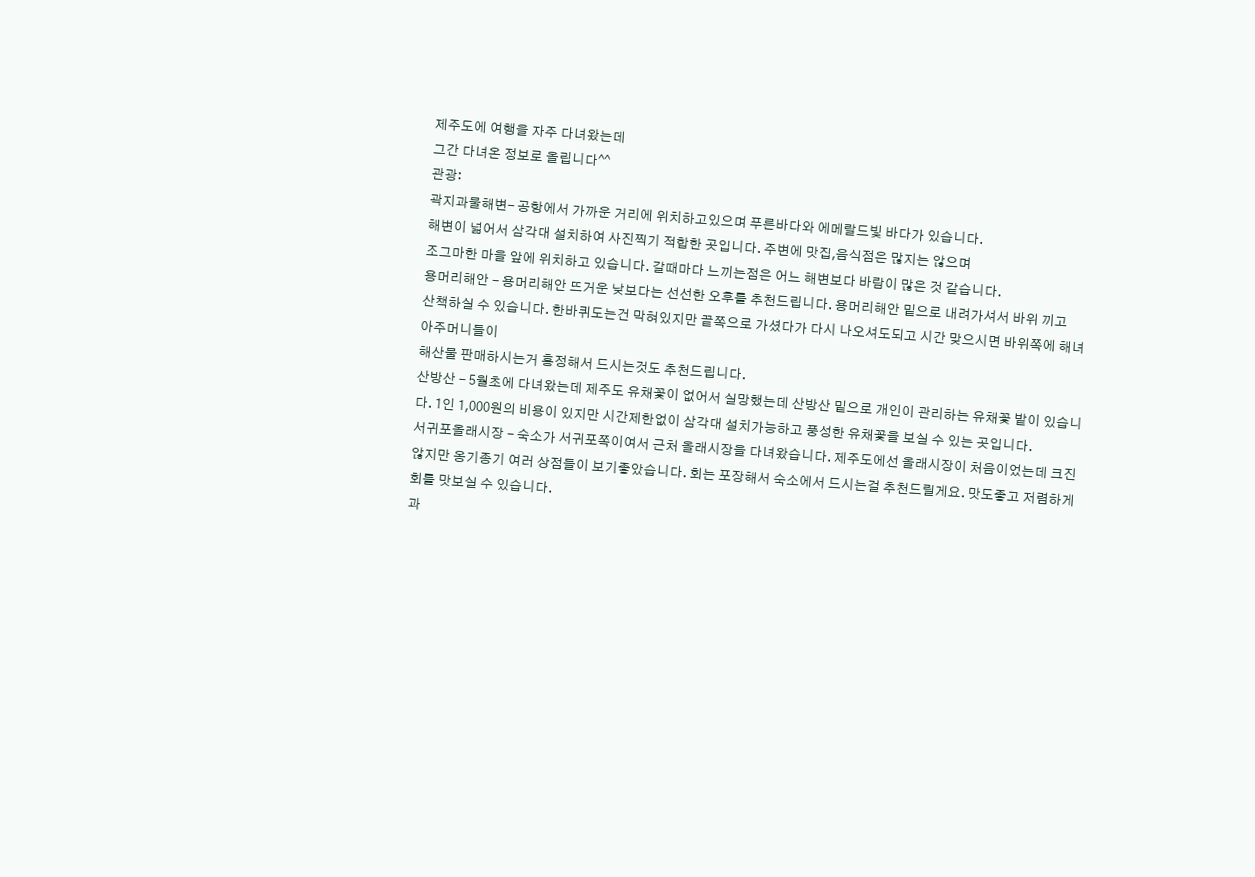제주도에 여행을 자주 다녀왔는데
그간 다녀온 정보로 올립니다^^
관광:
곽지과물해변- 공항에서 가까운 거리에 위치하고있으며 푸른바다와 에메랄드빛 바다가 있습니다.
해변이 넓어서 삼각대 설치하여 사진찍기 적합한 곳입니다. 주변에 맛집,음식점은 많지는 않으며
조그마한 마을 앞에 위치하고 있습니다. 갈때마다 느끼는점은 어느 해변보다 바람이 많은 것 같습니다.
용머리해안 - 용머리해안 뜨거운 낮보다는 선선한 오후를 추천드립니다. 용머리해안 밑으로 내려가셔서 바위 끼고
산책하실 수 있습니다. 한바퀴도는건 막혀있지만 끝쪽으로 가셨다가 다시 나오셔도되고 시간 맞으시면 바위쪽에 해녀아주머니들이
해산물 판매하시는거 흥정해서 드시는것도 추천드립니다.
산방산 - 5월초에 다녀왔는데 제주도 유채꽃이 없어서 실망했는데 산방산 밑으로 개인이 관리하는 유채꽃 밭이 있습니다. 1인 1,000원의 비용이 있지만 시간제한없이 삼각대 설치가능하고 풍성한 유채꽃을 보실 수 있는 곳입니다.
서귀포올래시장 - 숙소가 서귀포쪽이여서 근처 올래시장을 다녀왔습니다. 제주도에선 올래시장이 처음이었는데 크진않지만 옹기종기 여러 상점들이 보기좋았습니다. 회는 포장해서 숙소에서 드시는걸 추천드릴게요. 맛도좋고 저렴하게 회를 맛보실 수 있습니다.
과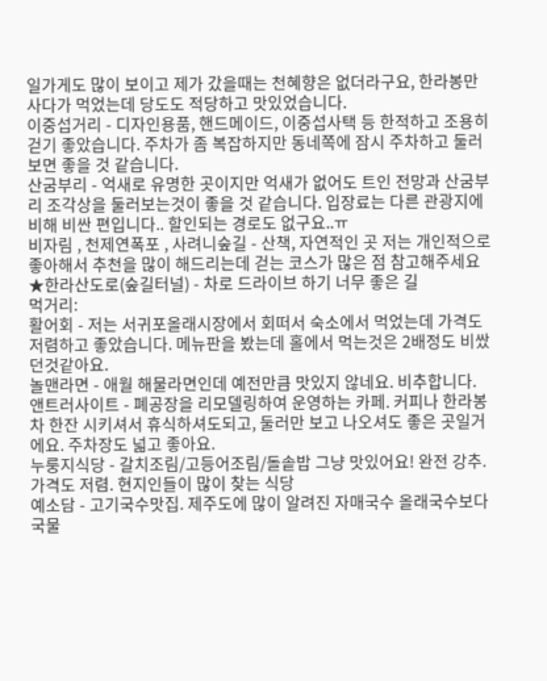일가게도 많이 보이고 제가 갔을때는 천혜향은 없더라구요, 한라봉만 사다가 먹었는데 당도도 적당하고 맛있었습니다.
이중섭거리 - 디자인용품, 핸드메이드, 이중섭사택 등 한적하고 조용히 걷기 좋았습니다. 주차가 좀 복잡하지만 동네쪽에 잠시 주차하고 둘러보면 좋을 것 같습니다.
산굼부리 - 억새로 유명한 곳이지만 억새가 없어도 트인 전망과 산굼부리 조각상을 둘러보는것이 좋을 것 같습니다. 입장료는 다른 관광지에 비해 비싼 편입니다.. 할인되는 경로도 없구요..ㅠ
비자림 , 천제연폭포 , 사려니숲길 - 산책, 자연적인 곳 저는 개인적으로 좋아해서 추천을 많이 해드리는데 걷는 코스가 많은 점 참고해주세요
★한라산도로(숲길터널) - 차로 드라이브 하기 너무 좋은 길
먹거리:
활어회 - 저는 서귀포올래시장에서 회떠서 숙소에서 먹었는데 가격도 저렴하고 좋았습니다. 메뉴판을 봤는데 홀에서 먹는것은 2배정도 비쌌던것같아요.
놀맨라면 - 애월 해물라면인데 예전만큼 맛있지 않네요. 비추합니다.
앤트러사이트 - 폐공장을 리모델링하여 운영하는 카페. 커피나 한라봉차 한잔 시키셔서 휴식하셔도되고, 둘러만 보고 나오셔도 좋은 곳일거에요. 주차장도 넓고 좋아요.
누룽지식당 - 갈치조림/고등어조림/돌솥밥 그냥 맛있어요! 완전 강추. 가격도 저렴. 현지인들이 많이 찾는 식당
예소담 - 고기국수맛집. 제주도에 많이 알려진 자매국수 올래국수보다 국물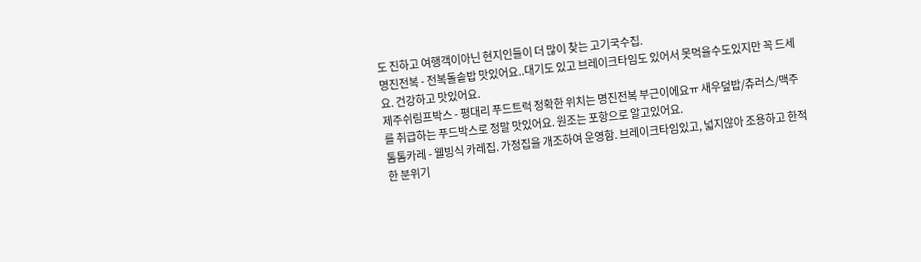도 진하고 여행객이아닌 현지인들이 더 많이 찾는 고기국수집.
명진전복 - 전복돌솥밥 맛있어요..대기도 있고 브레이크타임도 있어서 못먹을수도있지만 꼭 드세요. 건강하고 맛있어요.
제주쉬림프박스 - 평대리 푸드트럭 정확한 위치는 명진전복 부근이에요ㅠ 새우덮밥/츄러스/맥주를 취급하는 푸드박스로 정말 맛있어요. 원조는 포항으로 알고있어요.
톰톰카레 - 웰빙식 카레집. 가정집을 개조하여 운영함. 브레이크타임있고, 넓지않아 조용하고 한적한 분위기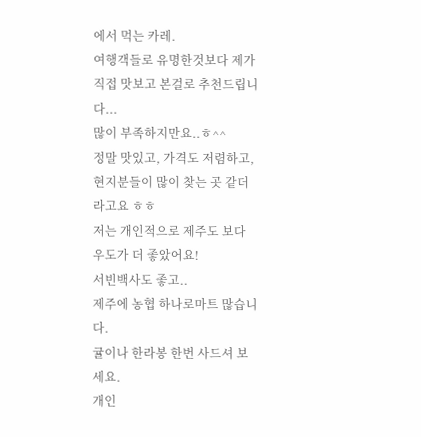에서 먹는 카레.
여행객들로 유명한것보다 제가 직접 맛보고 본걸로 추천드립니다...
많이 부족하지만요..ㅎ^^
정말 맛있고, 가격도 저렴하고, 현지분들이 많이 찾는 곳 같더라고요 ㅎㅎ
저는 개인적으로 제주도 보다 우도가 더 좋았어요!
서빈백사도 좋고..
제주에 농협 하나로마트 많습니다.
귤이나 한라봉 한번 사드셔 보세요.
개인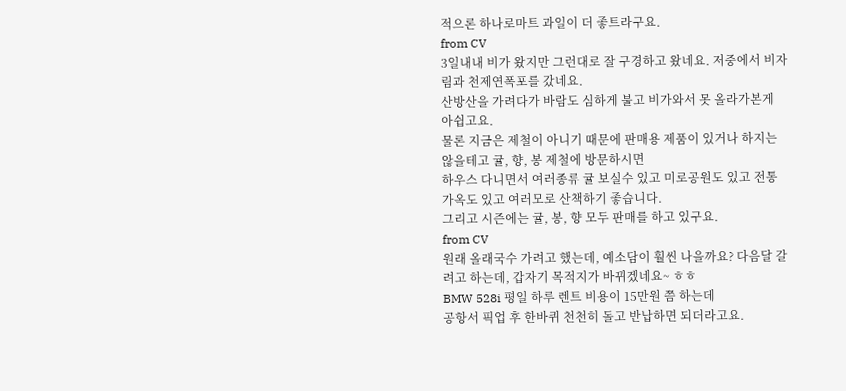적으론 하나로마트 과일이 더 좋트라구요.
from CV
3일내내 비가 왔지만 그런대로 잘 구경하고 왔네요. 저중에서 비자림과 천제연폭포를 갔네요.
산방산을 가려다가 바람도 심하게 불고 비가와서 못 올라가본게 아쉽고요.
물론 지금은 제철이 아니기 때문에 판매용 제품이 있거나 하지는 않을테고 귤, 향, 봉 제철에 방문하시면
하우스 다니면서 여러종류 귤 보실수 있고 미로공원도 있고 전통가옥도 있고 여러모로 산책하기 좋습니다.
그리고 시즌에는 귤, 봉, 향 모두 판매를 하고 있구요.
from CV
원래 올래국수 가려고 했는데, 예소담이 훨씬 나을까요? 다음달 갈려고 하는데, 갑자기 목적지가 바뀌겠네요~ ㅎㅎ
BMW 528i 평일 하루 렌트 비용이 15만원 쯤 하는데
공항서 픽업 후 한바퀴 천천히 돌고 반납하면 되더라고요.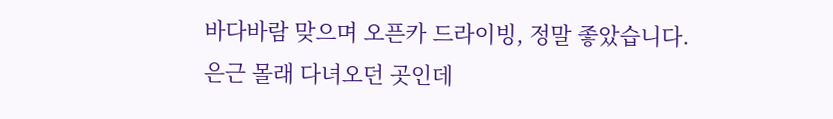바다바람 맞으며 오픈카 드라이빙, 정말 좋았습니다.
은근 몰래 다녀오던 곳인데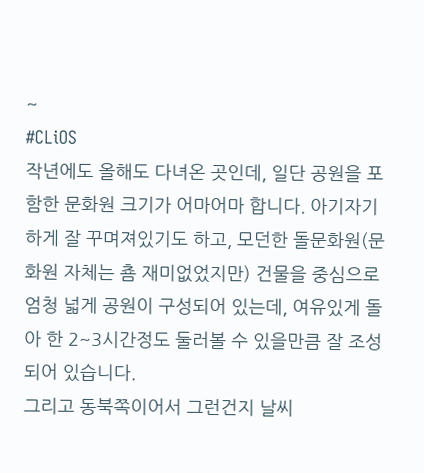~
#CLiOS
작년에도 올해도 다녀온 곳인데, 일단 공원을 포함한 문화원 크기가 어마어마 합니다. 아기자기하게 잘 꾸며져있기도 하고, 모던한 돌문화원(문화원 자체는 춈 재미없었지만) 건물을 중심으로 엄청 넓게 공원이 구성되어 있는데, 여유있게 돌아 한 2~3시간정도 둘러볼 수 있을만큼 잘 조성되어 있습니다.
그리고 동북쪽이어서 그런건지 날씨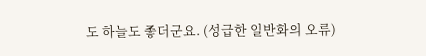도 하늘도 좋더군요. (성급한 일반화의 오류)